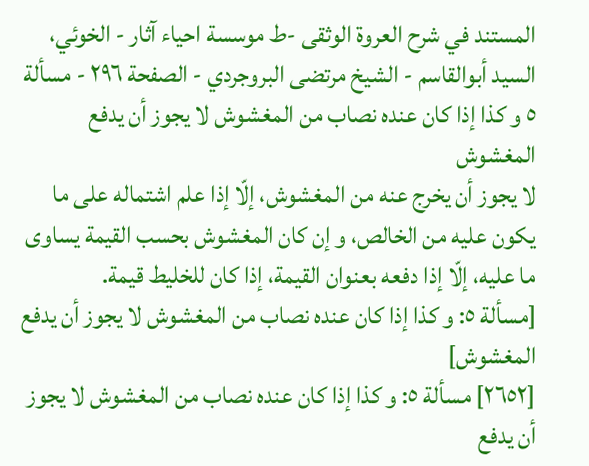المستند في شرح العروة الوثقى -ط موسسة احياء آثار - الخوئي، السيد أبوالقاسم - الشيخ مرتضى البروجردي - الصفحة ٢٩٦ - مسألة ٥ و کذا إذا کان عنده نصاب من المغشوش لا یجوز أن یدفع المغشوش
لا یجوز أن یخرج عنه من المغشوش، إلّا إذا علم اشتماله علی ما یکون علیه من الخالص، و إن کان المغشوش بحسب القیمة یساوی ما علیه، إلّا إذا دفعه بعنوان القیمة، إذا کان للخلیط قیمة.
[مسألة ٥: و کذا إذا کان عنده نصاب من المغشوش لا یجوز أن یدفع المغشوش]
[٢٦٥٢] مسألة ٥: و کذا إذا کان عنده نصاب من المغشوش لا یجوز أن یدفع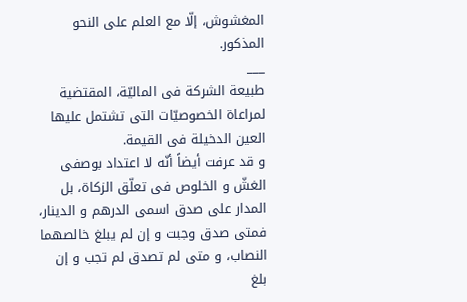المغشوش، إلّا مع العلم علی النحو المذکور.
___
طبیعة الشرکة فی المالیّة، المقتضیة لمراعاة الخصوصیّات التی تشتمل علیها العین الدخیلة فی القیمة.
و قد عرفت أیضاً أنّه لا اعتداد بوصفی الغشّ و الخلوص فی تعلّق الزکاة، بل المدار علی صدق اسمی الدرهم و الدینار، فمتی صدق وجبت و إن لم یبلغ خالصهما النصاب، و متی لم تصدق لم تجب و إن بلغ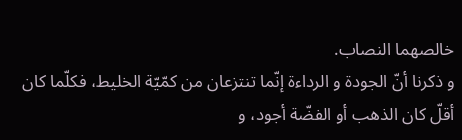خالصهما النصاب.
و ذکرنا أنّ الجودة و الرداءة إنّما تنتزعان من کمّیّة الخلیط، فکلّما کان أقلّ کان الذهب أو الفضّة أجود، و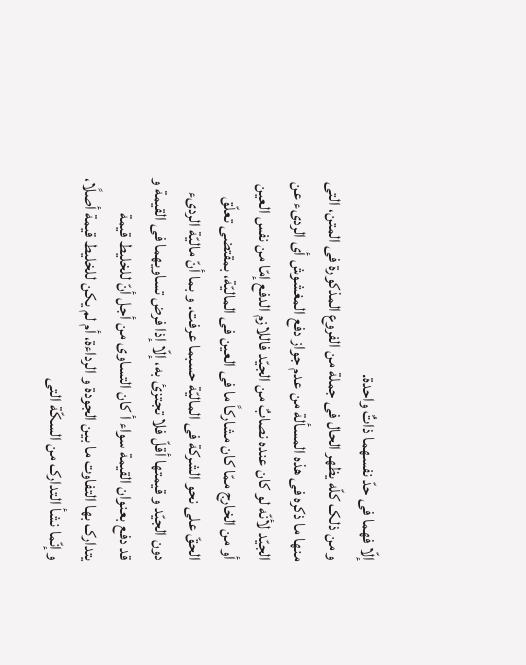إلّا فهما فی حدّ نفسهما ذاتٌ واحدة.
و من ذلک کلّه یظهر الحال فی جملة من الفروع المذکورة فی المتن، التی منها ما ذکره فی هذه المسألة من عدم جواز دفع المغشوش أی الردیء عن الجیّد لأنّه لو کان عنده نصابٌ من الجیّد فاللازم الدفع إمّا من نفس العین أو من الخارج ممّا کان مشارکاً ما فی العین فی المالیّة، بمقتضی تعلّق الحقّ علی نحو الشرکة فی المالیّة حسبما عرفت. و بما أنّ مالیّة الردیء دون الجیّد و قیمتها أقلّ فلا تجتزئ به، إلّا إذا فرض تساویهما فی القیمة و قد دفع بعنوان القیمة سواء أ کان التساوی من أجل أنّ للخلیط قیمة یتدارک بها التفاوت ما بین الجودة و الرداءة، أم لم یکن للخلیط قیمة أصلًا، و إنّما نشأ التدارک من السکّة التی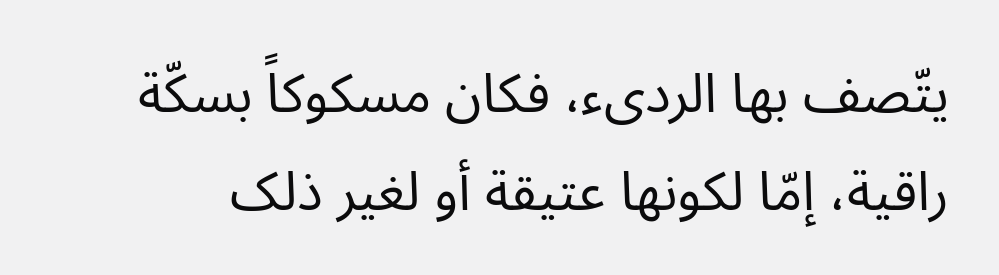یتّصف بها الردیء، فکان مسکوکاً بسکّة راقیة، إمّا لکونها عتیقة أو لغیر ذلک